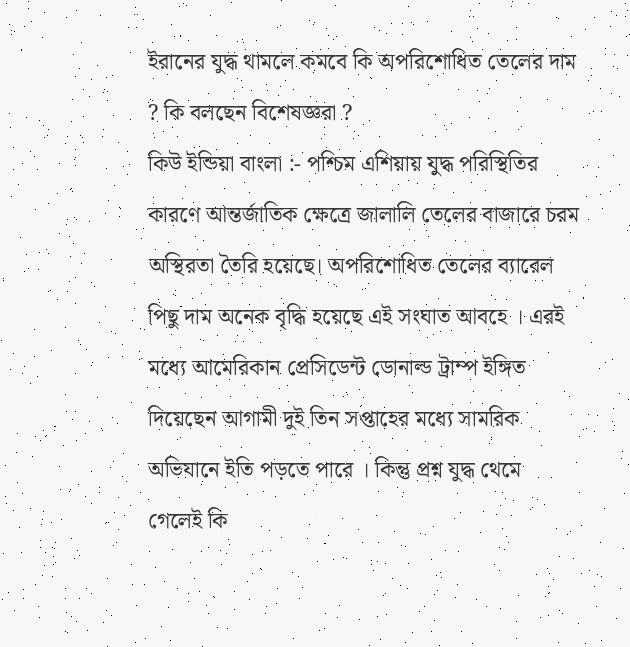ইরানের যুদ্ধ থামলে কমবে কি অপরিশোধিত তেলের দাম ? কি বলছেন বিশেষজ্ঞরা ?
কিউ ইন্ডিয়া বাংলা :- পশ্চিম এশিয়ায় যুদ্ধ পরিস্থিতির কারণে আন্তর্জাতিক ক্ষেত্রে জালালি তেলের বাজারে চরম অস্থিরতা তৈরি হয়েছে। অপরিশোধিত তেলের ব্যারেল পিছু দাম অনেক বৃদ্ধি হয়েছে এই সংঘাত আবহে । এরই মধ্যে আমেরিকান প্রেসিডেন্ট ডোনাল্ড ট্রাম্প ইঙ্গিত দিয়েছেন আগামী দুই তিন সপ্তাহের মধ্যে সামরিক অভিযানে ইতি পড়তে পারে । কিন্তু প্রশ্ন যুদ্ধ থেমে গেলেই কি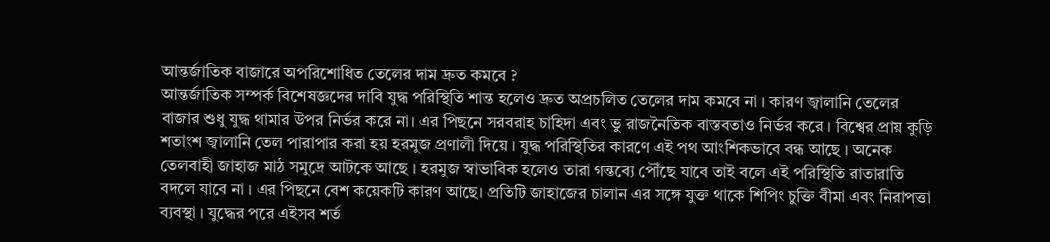আন্তর্জাতিক বাজারে অপরিশোধিত তেলের দাম দ্রুত কমবে ?
আন্তর্জাতিক সম্পর্ক বিশেষজ্ঞদের দাবি যুদ্ধ পরিস্থিতি শান্ত হলেও দ্রুত অপ্রচলিত তেলের দাম কমবে না । কারণ জ্বালানি তেলের বাজার শুধু যুদ্ধ থামার উপর নির্ভর করে না। এর পিছনে সরবরাহ চাহিদা এবং ভু রাজনৈতিক বাস্তবতাও নির্ভর করে । বিশ্বের প্রায় কুড়ি শতাংশ জ্বালানি তেল পারাপার করা হয় হরমুজ প্রণালী দিয়ে । যুদ্ধ পরিস্থিতির কারণে এই পথ আংশিকভাবে বন্ধ আছে । অনেক তেলবাহী জাহাজ মাঠ সমুদ্রে আটকে আছে । হরমুজ স্বাভাবিক হলেও তারা গন্তব্যে পৌঁছে যাবে তাই বলে এই পরিস্থিতি রাতারাতি বদলে যাবে না । এর পিছনে বেশ কয়েকটি কারণ আছে। প্রতিটি জাহাজের চালান এর সঙ্গে যুক্ত থাকে শিপিং চুক্তি বীমা এবং নিরাপত্তা ব্যবস্থা । যুদ্ধের পরে এইসব শর্ত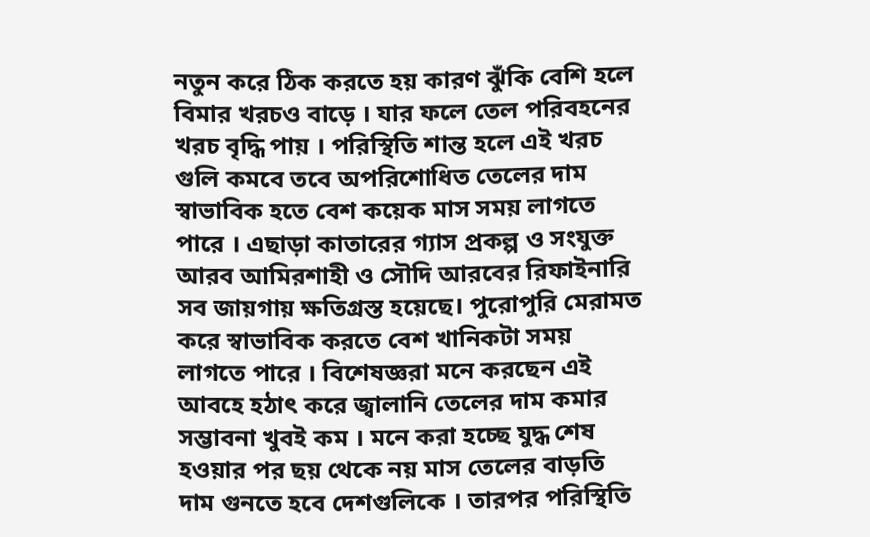নতুন করে ঠিক করতে হয় কারণ ঝুঁকি বেশি হলে বিমার খরচও বাড়ে । যার ফলে তেল পরিবহনের খরচ বৃদ্ধি পায় । পরিস্থিতি শান্ত হলে এই খরচ গুলি কমবে তবে অপরিশোধিত তেলের দাম স্বাভাবিক হতে বেশ কয়েক মাস সময় লাগতে পারে । এছাড়া কাতারের গ্যাস প্রকল্প ও সংযুক্ত আরব আমিরশাহী ও সৌদি আরবের রিফাইনারি সব জায়গায় ক্ষতিগ্রস্ত হয়েছে। পুরোপুরি মেরামত করে স্বাভাবিক করতে বেশ খানিকটা সময় লাগতে পারে । বিশেষজ্ঞরা মনে করছেন এই আবহে হঠাৎ করে জ্বালানি তেলের দাম কমার সম্ভাবনা খুবই কম । মনে করা হচ্ছে যুদ্ধ শেষ হওয়ার পর ছয় থেকে নয় মাস তেলের বাড়তি দাম গুনতে হবে দেশগুলিকে । তারপর পরিস্থিতি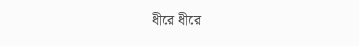ধীরে ধীরে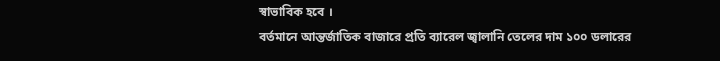স্বাভাবিক হবে ।
বর্তমানে আন্তর্জাতিক বাজারে প্রতি ব্যারেল জ্বালানি তেলের দাম ১০০ ডলারের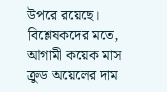উপরে রয়েছে। বিশ্লেষকদের মতে, আগামী কয়েক মাস ক্রুড অয়েলের দাম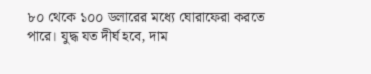৮০ থেকে ১০০ ডলারের মধ্যে ঘোরাফেরা করতে পারে। যুদ্ধ যত দীর্ঘ হবে, দাম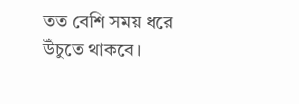তত বেশি সময় ধরে উঁচুতে থাকবে।